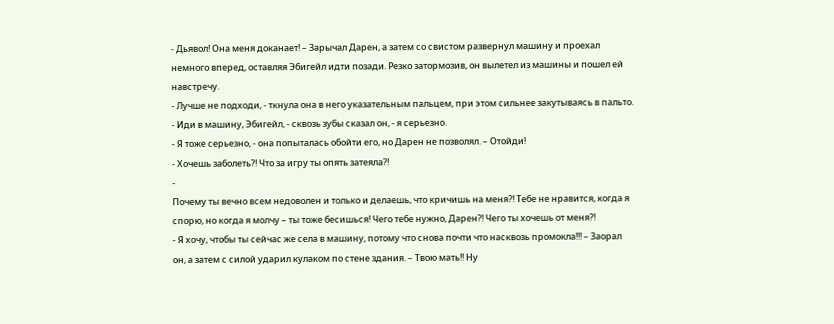- Дьявол! Она меня доканает! – Зарычал Дарен, а затем со свистом развернул машину и проехал
немного вперед, оставляя Эбигейл идти позади. Резко затормозив, он вылетел из машины и пошел ей
навстречу.
- Лучше не подходи, - ткнула она в него указательным пальцем, при этом сильнее закутываясь в пальто.
- Иди в машину, Эбигейл, - сквозь зубы сказал он, - я серьезно.
- Я тоже серьезно, - она попыталась обойти его, но Дарен не позволял. – Отойди!
- Хочешь заболеть?! Что за игру ты опять затеяла?!
-
Почему ты вечно всем недоволен и только и делаешь, что кричишь на меня?! Тебе не нравится, когда я
спорю, но когда я молчу – ты тоже бесишься! Чего тебе нужно, Дарен?! Чего ты хочешь от меня?!
- Я хочу, чтобы ты сейчас же села в машину, потому что снова почти что насквозь промокла!!! – Заорал
он, а затем с силой ударил кулаком по стене здания. – Твою мать!! Ну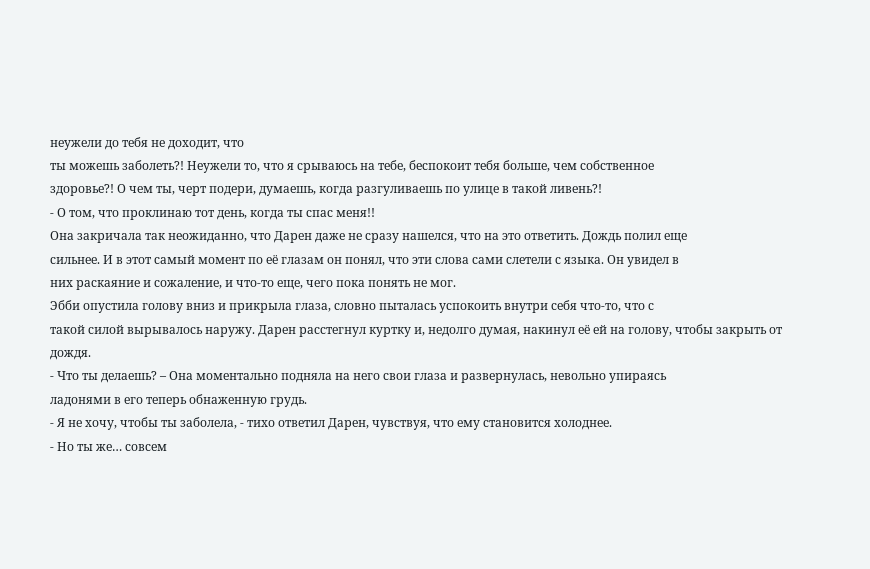неужели до тебя не доходит, что
ты можешь заболеть?! Неужели то, что я срываюсь на тебе, беспокоит тебя больше, чем собственное
здоровье?! О чем ты, черт подери, думаешь, когда разгуливаешь по улице в такой ливень?!
- О том, что проклинаю тот день, когда ты спас меня!!
Она закричала так неожиданно, что Дарен даже не сразу нашелся, что на это ответить. Дождь полил еще
сильнее. И в этот самый момент по её глазам он понял, что эти слова сами слетели с языка. Он увидел в
них раскаяние и сожаление, и что-то еще, чего пока понять не мог.
Эбби опустила голову вниз и прикрыла глаза, словно пыталась успокоить внутри себя что-то, что с
такой силой вырывалось наружу. Дарен расстегнул куртку и, недолго думая, накинул её ей на голову, чтобы закрыть от дождя.
- Что ты делаешь? – Она моментально подняла на него свои глаза и развернулась, невольно упираясь
ладонями в его теперь обнаженную грудь.
- Я не хочу, чтобы ты заболела, - тихо ответил Дарен, чувствуя, что ему становится холоднее.
- Но ты же… совсем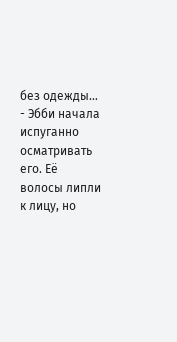без одежды… - Эбби начала испуганно осматривать его. Её волосы липли к лицу, но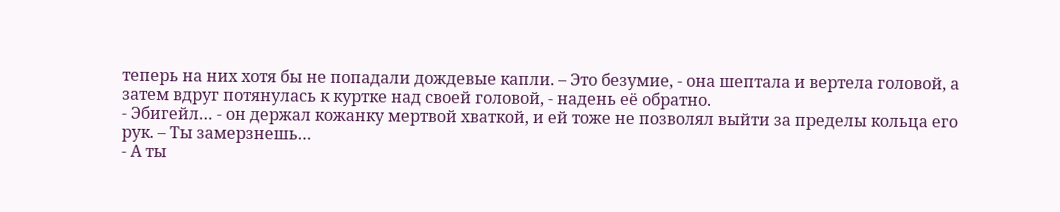теперь на них хотя бы не попадали дождевые капли. – Это безумие, - она шептала и вертела головой, а затем вдруг потянулась к куртке над своей головой, - надень её обратно.
- Эбигейл… - он держал кожанку мертвой хваткой, и ей тоже не позволял выйти за пределы кольца его
рук. – Ты замерзнешь…
- А ты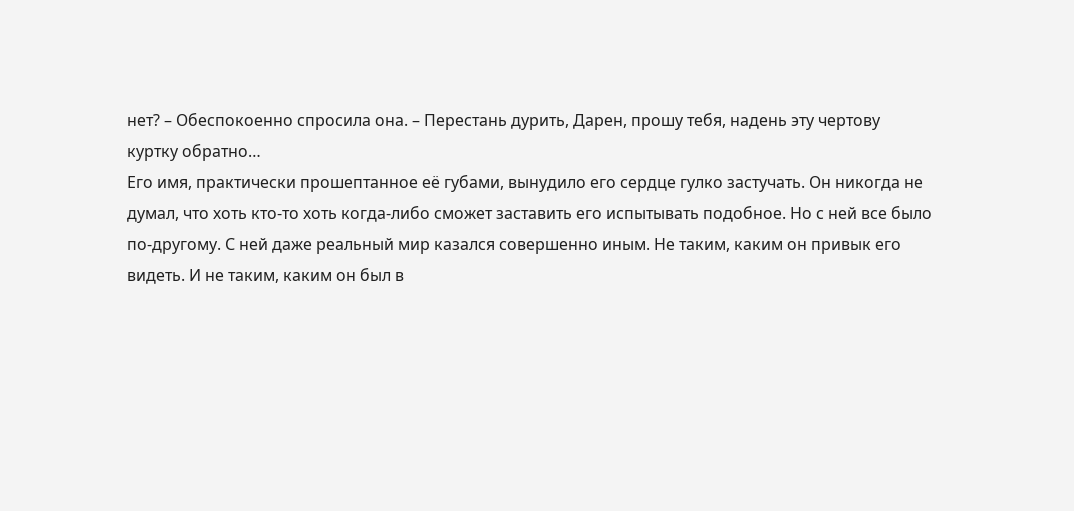нет? – Обеспокоенно спросила она. – Перестань дурить, Дарен, прошу тебя, надень эту чертову
куртку обратно…
Его имя, практически прошептанное её губами, вынудило его сердце гулко застучать. Он никогда не
думал, что хоть кто-то хоть когда-либо сможет заставить его испытывать подобное. Но с ней все было
по-другому. С ней даже реальный мир казался совершенно иным. Не таким, каким он привык его
видеть. И не таким, каким он был в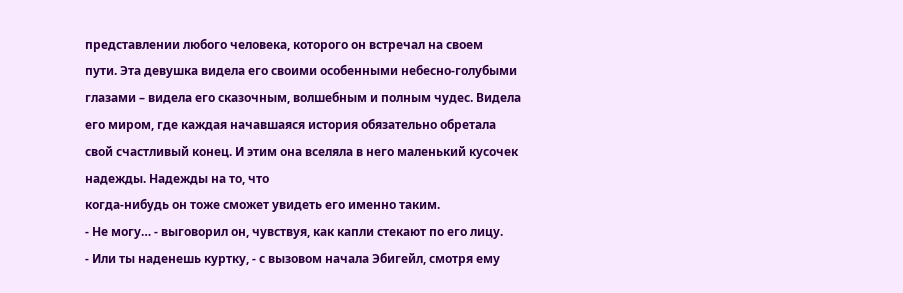представлении любого человека, которого он встречал на своем
пути. Эта девушка видела его своими особенными небесно-голубыми глазами – видела его сказочным, волшебным и полным чудес. Видела его миром, где каждая начавшаяся история обязательно обретала
свой счастливый конец. И этим она вселяла в него маленький кусочек надежды. Надежды на то, что
когда-нибудь он тоже сможет увидеть его именно таким.
- Не могу… - выговорил он, чувствуя, как капли стекают по его лицу.
- Или ты наденешь куртку, - с вызовом начала Эбигейл, смотря ему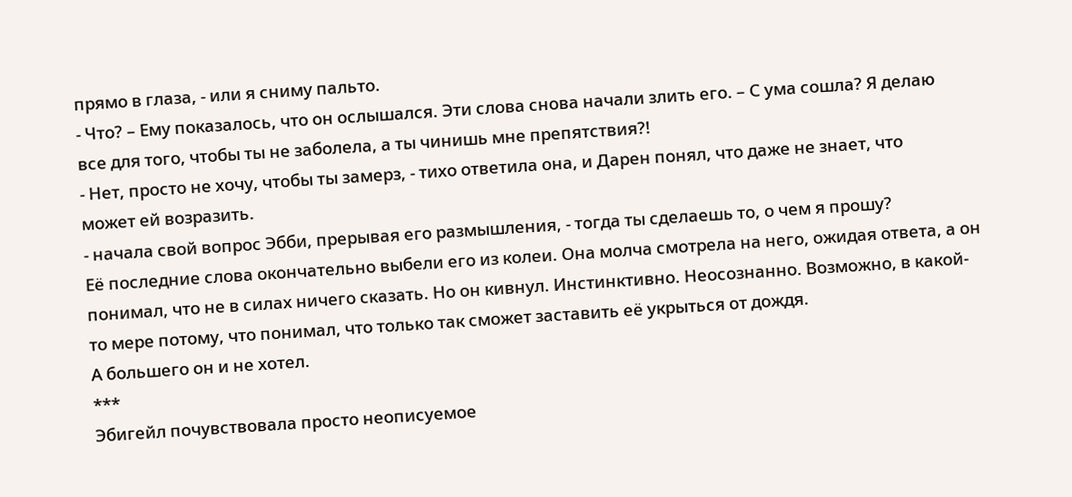прямо в глаза, - или я сниму пальто.
- Что? – Ему показалось, что он ослышался. Эти слова снова начали злить его. – С ума сошла? Я делаю
все для того, чтобы ты не заболела, а ты чинишь мне препятствия?!
- Нет, просто не хочу, чтобы ты замерз, - тихо ответила она, и Дарен понял, что даже не знает, что
может ей возразить.
- начала свой вопрос Эбби, прерывая его размышления, - тогда ты сделаешь то, о чем я прошу?
Её последние слова окончательно выбели его из колеи. Она молча смотрела на него, ожидая ответа, а он
понимал, что не в силах ничего сказать. Но он кивнул. Инстинктивно. Неосознанно. Возможно, в какой-
то мере потому, что понимал, что только так сможет заставить её укрыться от дождя.
А большего он и не хотел.
***
Эбигейл почувствовала просто неописуемое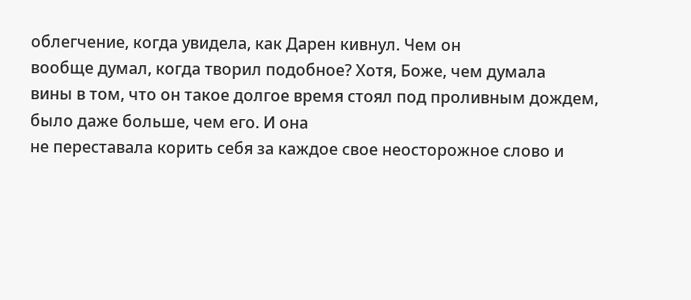облегчение, когда увидела, как Дарен кивнул. Чем он
вообще думал, когда творил подобное? Хотя, Боже, чем думала
вины в том, что он такое долгое время стоял под проливным дождем, было даже больше, чем его. И она
не переставала корить себя за каждое свое неосторожное слово и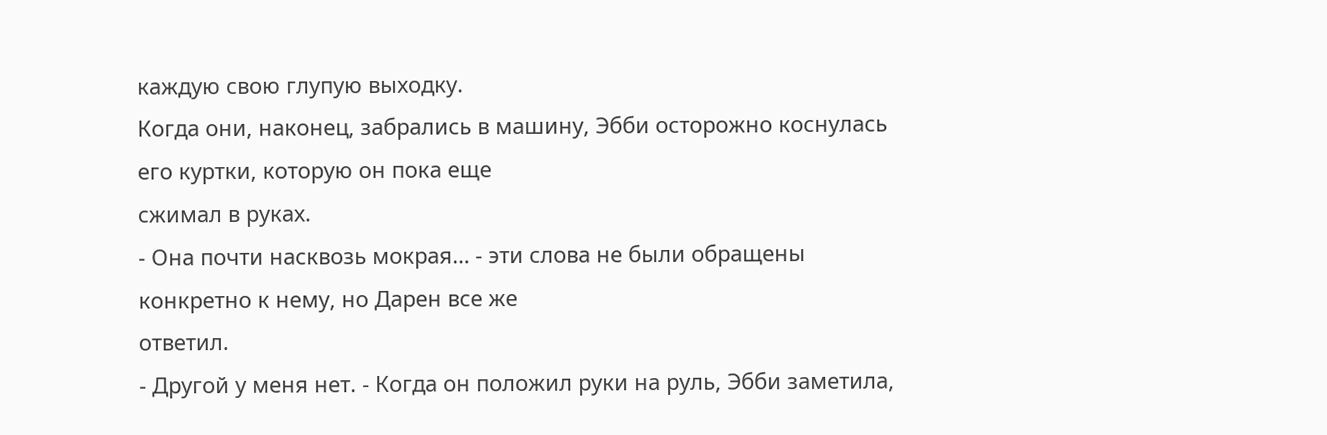каждую свою глупую выходку.
Когда они, наконец, забрались в машину, Эбби осторожно коснулась его куртки, которую он пока еще
сжимал в руках.
- Она почти насквозь мокрая… - эти слова не были обращены конкретно к нему, но Дарен все же
ответил.
- Другой у меня нет. - Когда он положил руки на руль, Эбби заметила,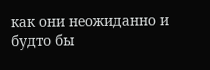как они неожиданно и будто бы